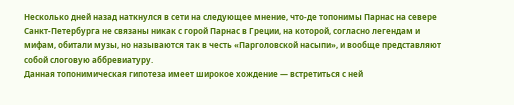Несколько дней назад наткнулся в сети на следующее мнение, что-де топонимы Парнас на севере Санкт-Петербурга не связаны никак с горой Парнас в Греции, на которой, согласно легендам и мифам, обитали музы, но называются так в честь «Парголовской насыпи», и вообще представляют собой слоговую аббревиатуру.
Данная топонимическая гипотеза имеет широкое хождение — встретиться с ней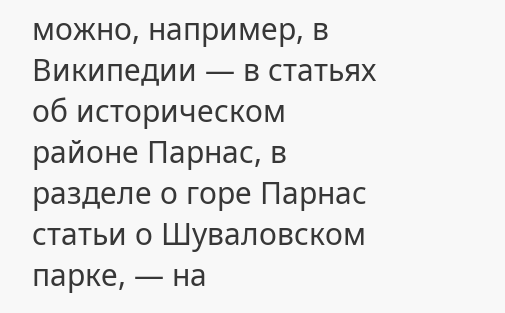можно, например, в Википедии — в статьях об историческом районе Парнас, в разделе о горе Парнас статьи о Шуваловском парке, — на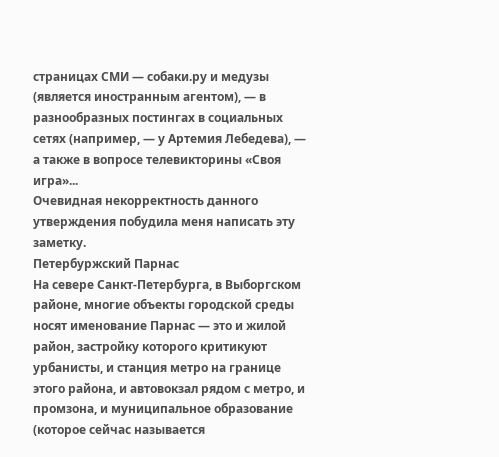страницах СМИ — собаки.ру и медузы (является иностранным агентом), — в разнообразных постингах в социальных сетях (например, — у Артемия Лебедева), — а также в вопросе телевикторины «Своя игра»...
Очевидная некорректность данного утверждения побудила меня написать эту заметку.
Петербуржский Парнас
На севере Санкт-Петербурга, в Выборгском районе, многие объекты городской среды носят именование Парнас — это и жилой район, застройку которого критикуют урбанисты, и станция метро на границе этого района, и автовокзал рядом с метро, и промзона, и муниципальное образование (которое сейчас называется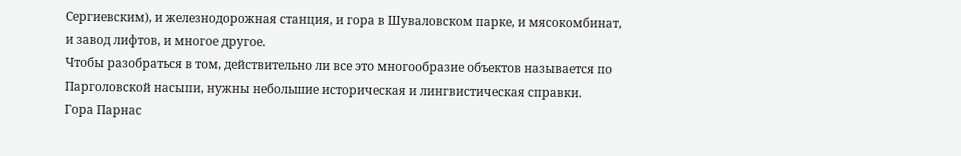Сергиевским), и железнодорожная станция, и гора в Шуваловском парке, и мясокомбинат, и завод лифтов, и многое другое.
Чтобы разобраться в том, действительно ли все это многообразие объектов называется по Парголовской насыпи, нужны небольшие историческая и лингвистическая справки.
Гора Парнас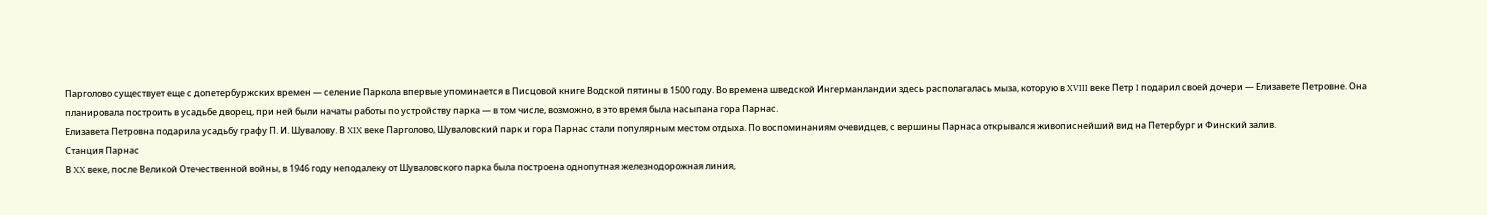Парголово существует еще с допетербуржских времен — селение Паркола впервые упоминается в Писцовой книге Водской пятины в 1500 году. Во времена шведской Ингерманландии здесь располагалась мыза, которую в XVIII веке Петр I подарил своей дочери — Елизавете Петровне. Она планировала построить в усадьбе дворец, при ней были начаты работы по устройству парка — в том числе, возможно, в это время была насыпана гора Парнас.
Елизавета Петровна подарила усадьбу графу П. И. Шувалову. В XIX веке Парголово, Шуваловский парк и гора Парнас стали популярным местом отдыха. По воспоминаниям очевидцев, с вершины Парнаса открывался живописнейший вид на Петербург и Финский залив.
Станция Парнас
В XX веке, после Великой Отечественной войны, в 1946 году неподалеку от Шуваловского парка была построена однопутная железнодорожная линия,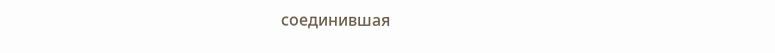соединившая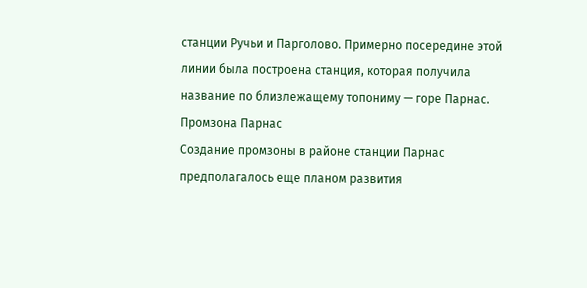станции Ручьи и Парголово. Примерно посередине этой линии была построена станция, которая получила название по близлежащему топониму — горе Парнас.
Промзона Парнас
Создание промзоны в районе станции Парнас предполагалось еще планом развития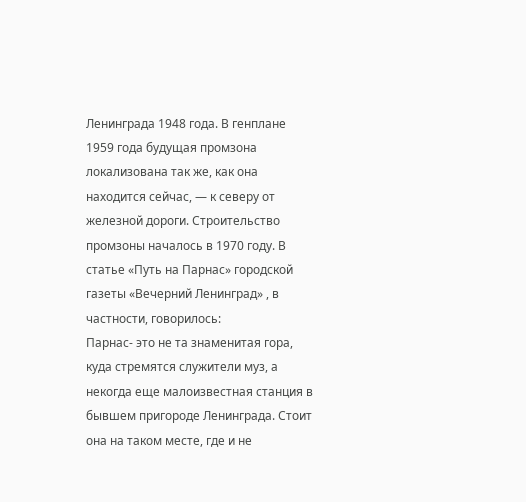Ленинграда 1948 года. В генплане 1959 года будущая промзона локализована так же, как она находится сейчас, — к северу от железной дороги. Строительство промзоны началось в 1970 году. В статье «Путь на Парнас» городской газеты «Вечерний Ленинград» , в частности, говорилось:
Парнас- это не та знаменитая гора, куда стремятся служители муз, а некогда еще малоизвестная станция в бывшем пригороде Ленинграда. Стоит она на таком месте, где и не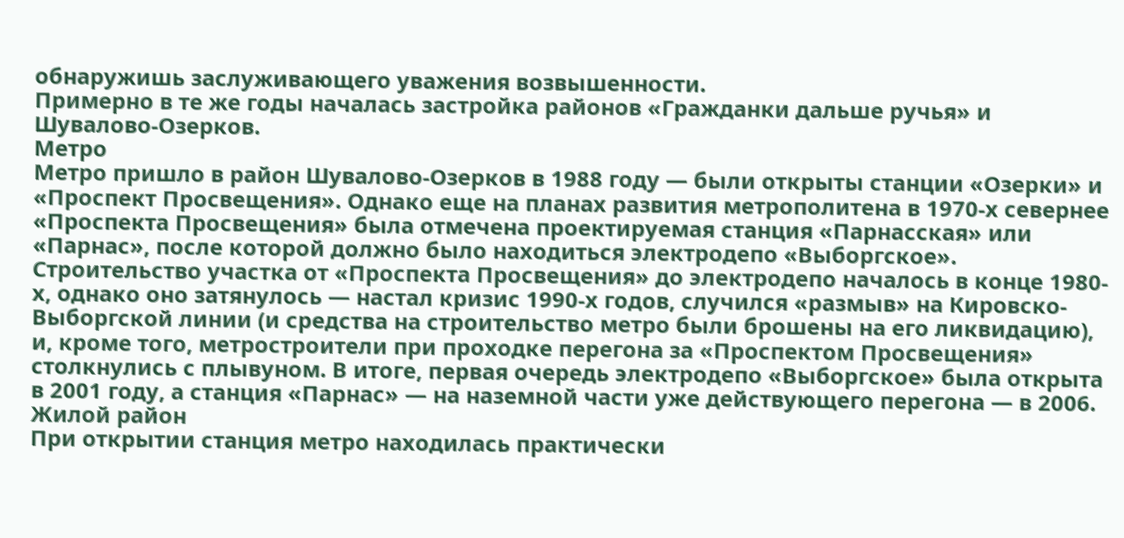обнаружишь заслуживающего уважения возвышенности.
Примерно в те же годы началась застройка районов «Гражданки дальше ручья» и Шувалово-Озерков.
Метро
Метро пришло в район Шувалово-Озерков в 1988 году — были открыты станции «Озерки» и «Проспект Просвещения». Однако еще на планах развития метрополитена в 1970-х севернее «Проспекта Просвещения» была отмечена проектируемая станция «Парнасская» или «Парнас», после которой должно было находиться электродепо «Выборгское».
Строительство участка от «Проспекта Просвещения» до электродепо началось в конце 1980-х, однако оно затянулось — настал кризис 1990-х годов, случился «размыв» на Кировско-Выборгской линии (и средства на строительство метро были брошены на его ликвидацию), и, кроме того, метростроители при проходке перегона за «Проспектом Просвещения» столкнулись с плывуном. В итоге, первая очередь электродепо «Выборгское» была открыта в 2001 году, а станция «Парнас» — на наземной части уже действующего перегона — в 2006.
Жилой район
При открытии станция метро находилась практически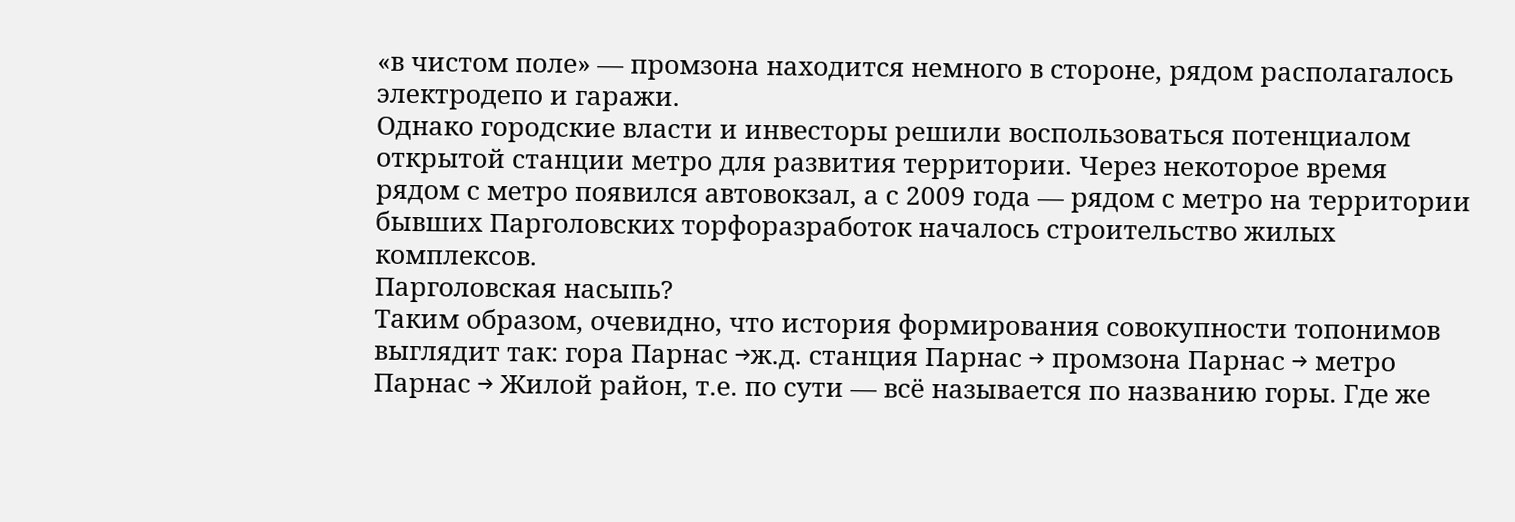«в чистом поле» — промзона находится немного в стороне, рядом располагалось электродепо и гаражи.
Однако городские власти и инвесторы решили воспользоваться потенциалом открытой станции метро для развития территории. Через некоторое время рядом с метро появился автовокзал, а с 2009 года — рядом с метро на территории бывших Парголовских торфоразработок началось строительство жилых комплексов.
Парголовская насыпь?
Таким образом, очевидно, что история формирования совокупности топонимов выглядит так: гора Парнас →ж.д. станция Парнас → промзона Парнас → метро Парнас → Жилой район, т.е. по сути — всё называется по названию горы. Где же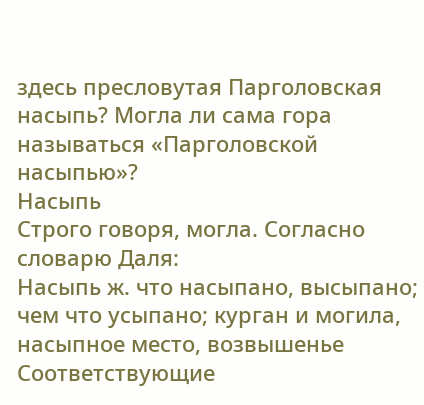здесь пресловутая Парголовская насыпь? Могла ли сама гора называться «Парголовской насыпью»?
Насыпь
Строго говоря, могла. Согласно словарю Даля:
Насыпь ж. что насыпано, высыпано; чем что усыпано; курган и могила, насыпное место, возвышенье
Соответствующие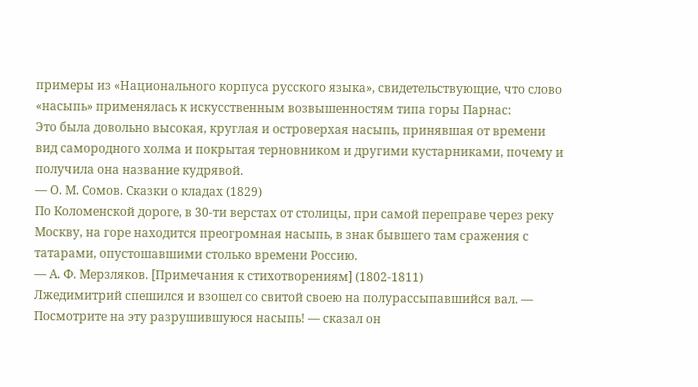примеры из «Национального корпуса русского языка», свидетельствующие, что слово «насыпь» применялась к искусственным возвышенностям типа горы Парнас:
Это была довольно высокая, круглая и островерхая насыпь, принявшая от времени вид самородного холма и покрытая терновником и другими кустарниками, почему и получила она название кудрявой.
— О. М. Сомов. Сказки о кладах (1829)
По Коломенской дороге, в 30-ти верстах от столицы, при самой переправе через реку Москву, на горе находится преогромная насыпь, в знак бывшего там сражения с татарами, опустошавшими столько времени Россию.
— А. Ф. Мерзляков. [Примечания к стихотворениям] (1802-1811)
Лжедимитрий спешился и взошел со свитой своею на полурассыпавшийся вал. ― Посмотрите на эту разрушившуюся насыпь! ― сказал он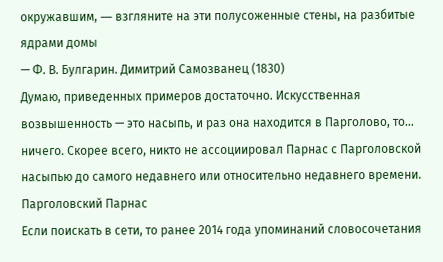окружавшим, ― взгляните на эти полусоженные стены, на разбитые ядрами домы
— Ф. В. Булгарин. Димитрий Самозванец (1830)
Думаю, приведенных примеров достаточно. Искусственная возвышенность — это насыпь, и раз она находится в Парголово, то… ничего. Скорее всего, никто не ассоциировал Парнас с Парголовской насыпью до самого недавнего или относительно недавнего времени.
Парголовский Парнас
Если поискать в сети, то ранее 2014 года упоминаний словосочетания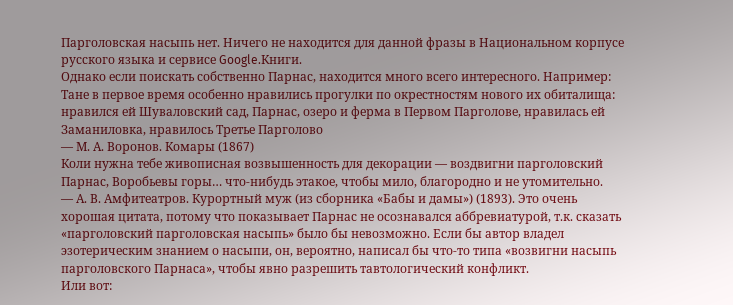Парголовская насыпь нет. Ничего не находится для данной фразы в Национальном корпусе русского языка и сервисе Google.Книги.
Однако если поискать собственно Парнас, находится много всего интересного. Например:
Тане в первое время особенно нравились прогулки по окрестностям нового их обиталища: нравился ей Шуваловский сад, Парнас, озеро и ферма в Первом Парголове, нравилась ей Заманиловка, нравилось Третье Парголово
— М. А. Воронов. Комары (1867)
Коли нужна тебе живописная возвышенность для декорации ― воздвигни парголовский Парнас, Воробьевы горы… что-нибудь этакое, чтобы мило, благородно и не утомительно.
— А. В. Амфитеатров. Курортный муж (из сборника «Бабы и дамы») (1893). Это очень хорошая цитата, потому что показывает Парнас не осознавался аббревиатурой, т.к. сказать «парголовский парголовская насыпь» было бы невозможно. Если бы автор владел эзотерическим знанием о насыпи, он, вероятно, написал бы что-то типа «возвигни насыпь парголовского Парнаса», чтобы явно разрешить тавтологический конфликт.
Или вот: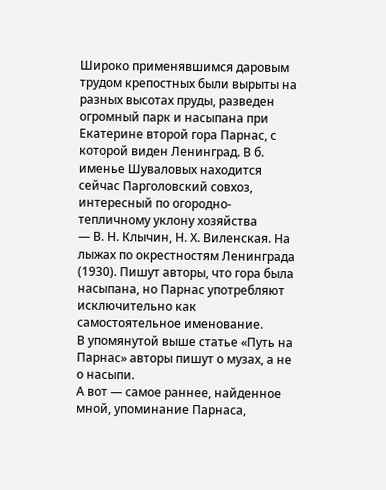Широко применявшимся даровым трудом крепостных были вырыты на разных высотах пруды, разведен огромный парк и насыпана при Екатерине второй гора Парнас, с которой виден Ленинград. В б. именье Шуваловых находится сейчас Парголовский совхоз, интересный по огородно-тепличному уклону хозяйства
— В. Н. Клычин, Н. Х. Виленская. На лыжах по окрестностям Ленинграда (1930). Пишут авторы, что гора была насыпана, но Парнас употребляют исключительно как самостоятельное именование.
В упомянутой выше статье «Путь на Парнас» авторы пишут о музах, а не о насыпи.
А вот — самое раннее, найденное мной, упоминание Парнаса,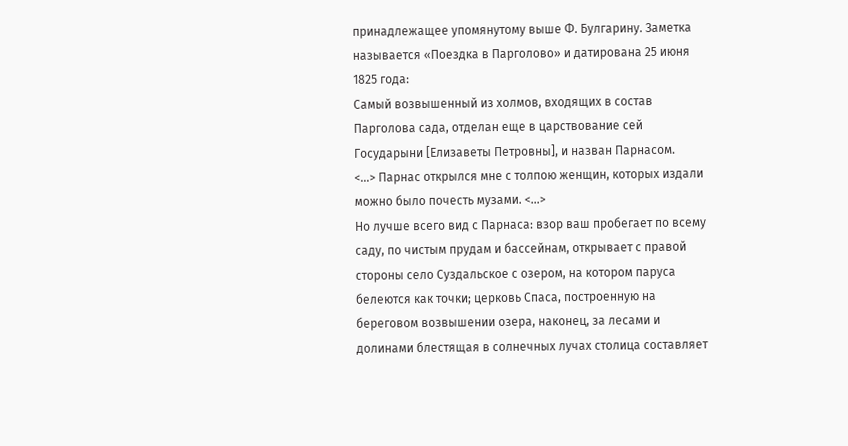принадлежащее упомянутому выше Ф. Булгарину. Заметка называется «Поездка в Парголово» и датирована 25 июня 1825 года:
Самый возвышенный из холмов, входящих в состав Парголова сада, отделан еще в царствование сей Государыни [Елизаветы Петровны], и назван Парнасом.
<…> Парнас открылся мне с толпою женщин, которых издали можно было почесть музами. <…>
Но лучше всего вид с Парнаса: взор ваш пробегает по всему саду, по чистым прудам и бассейнам, открывает с правой стороны село Суздальское с озером, на котором паруса белеются как точки; церковь Спаса, построенную на береговом возвышении озера, наконец, за лесами и долинами блестящая в солнечных лучах столица составляет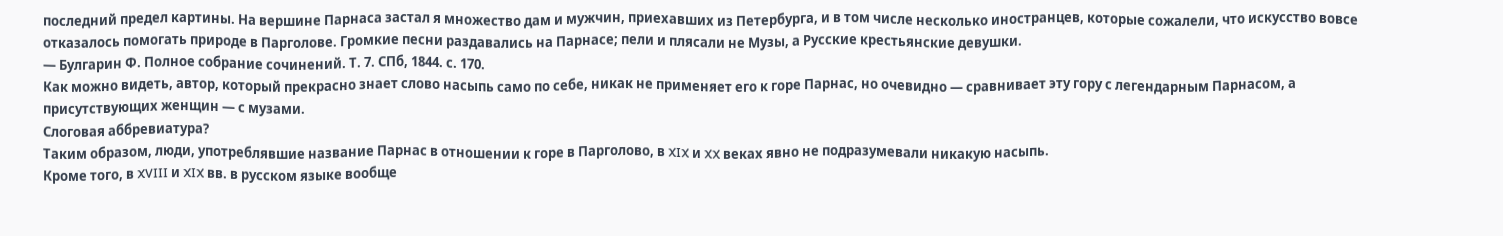последний предел картины. На вершине Парнаса застал я множество дам и мужчин, приехавших из Петербурга, и в том числе несколько иностранцев, которые сожалели, что искусство вовсе отказалось помогать природе в Парголове. Громкие песни раздавались на Парнасе; пели и плясали не Музы, а Русские крестьянские девушки.
— Булгарин Ф. Полное собрание сочинений. Т. 7. СПб, 1844. с. 170.
Как можно видеть, автор, который прекрасно знает слово насыпь само по себе, никак не применяет его к горе Парнас, но очевидно — сравнивает эту гору с легендарным Парнасом, а присутствующих женщин — с музами.
Слоговая аббревиатура?
Таким образом, люди, употреблявшие название Парнас в отношении к горе в Парголово, в XIX и XX веках явно не подразумевали никакую насыпь.
Кроме того, в XVIII и XIX вв. в русском языке вообще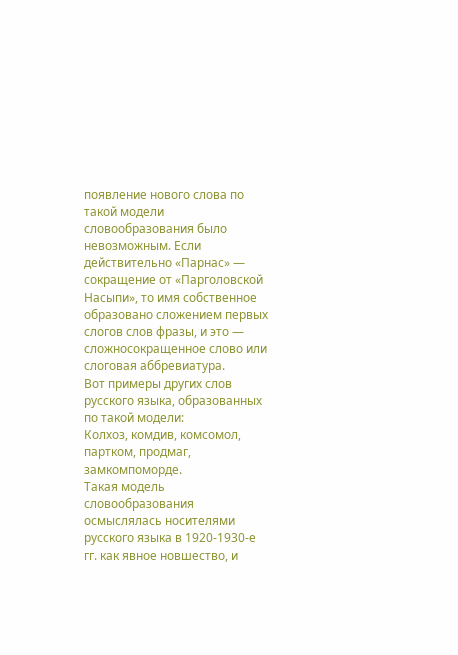появление нового слова по такой модели словообразования было невозможным. Если действительно «Парнас» — сокращение от «Парголовской Насыпи», то имя собственное образовано сложением первых слогов слов фразы, и это — сложносокращенное слово или слоговая аббревиатура.
Вот примеры других слов русского языка, образованных по такой модели:
Колхоз, комдив, комсомол, партком, продмаг, замкомпоморде.
Такая модель словообразования осмыслялась носителями русского языка в 1920-1930-е гг. как явное новшество, и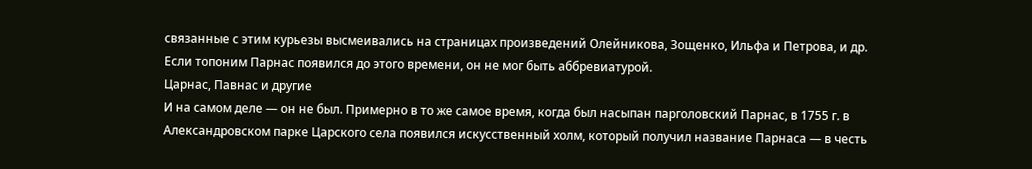связанные с этим курьезы высмеивались на страницах произведений Олейникова, Зощенко, Ильфа и Петрова, и др.
Если топоним Парнас появился до этого времени, он не мог быть аббревиатурой.
Царнас, Павнас и другие
И на самом деле — он не был. Примерно в то же самое время, когда был насыпан парголовский Парнас, в 1755 г. в Александровском парке Царского села появился искусственный холм, который получил название Парнаса — в честь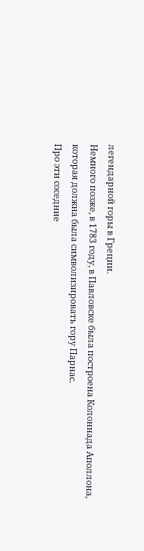легендарной горы в Греции.
Немного позже, в 1783 году, в Павловске была построена Колоннада Аполлона, которая должна была символизировать гору Парнас.
Про эти соседние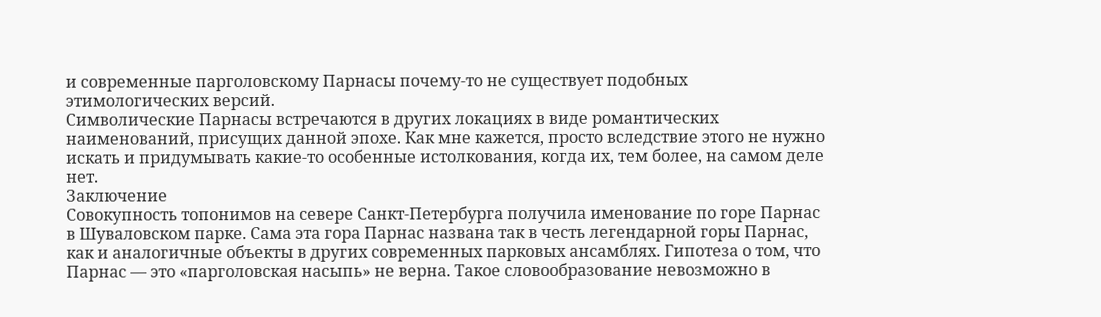и современные парголовскому Парнасы почему-то не существует подобных этимологических версий.
Символические Парнасы встречаются в других локациях в виде романтических наименований, присущих данной эпохе. Как мне кажется, просто вследствие этого не нужно искать и придумывать какие-то особенные истолкования, когда их, тем более, на самом деле нет.
Заключение
Совокупность топонимов на севере Санкт-Петербурга получила именование по горе Парнас в Шуваловском парке. Сама эта гора Парнас названа так в честь легендарной горы Парнас, как и аналогичные объекты в других современных парковых ансамблях. Гипотеза о том, что Парнас — это «парголовская насыпь» не верна. Такое словообразование невозможно в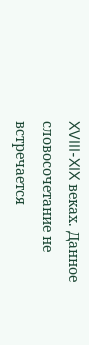XVIII-XIX веках. Данное словосочетание не встречается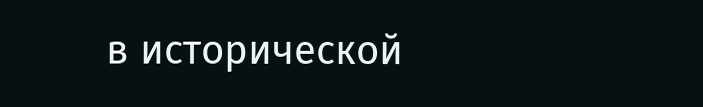в исторической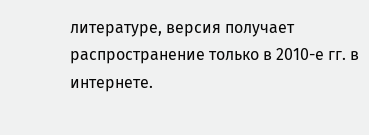литературе, версия получает распространение только в 2010-е гг. в интернете.